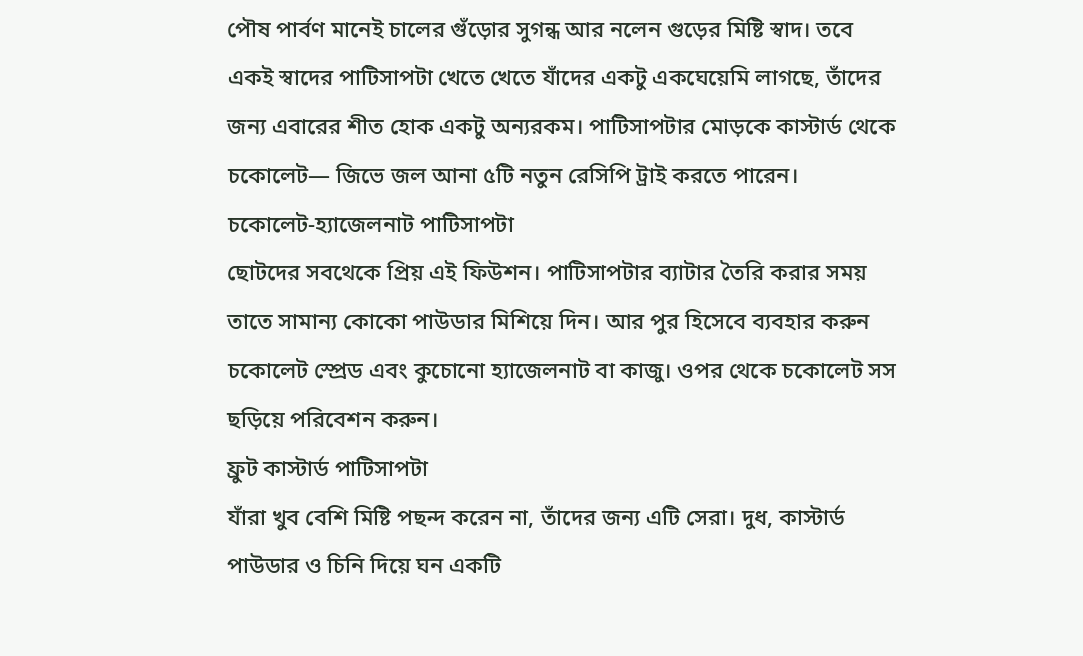পৌষ পার্বণ মানেই চালের গুঁড়োর সুগন্ধ আর নলেন গুড়ের মিষ্টি স্বাদ। তবে একই স্বাদের পাটিসাপটা খেতে খেতে যাঁদের একটু একঘেয়েমি লাগছে, তাঁদের জন্য এবারের শীত হোক একটু অন্যরকম। পাটিসাপটার মোড়কে কাস্টার্ড থেকে চকোলেট— জিভে জল আনা ৫টি নতুন রেসিপি ট্রাই করতে পারেন।
চকোলেট-হ্যাজেলনাট পাটিসাপটা
ছোটদের সবথেকে প্রিয় এই ফিউশন। পাটিসাপটার ব্যাটার তৈরি করার সময় তাতে সামান্য কোকো পাউডার মিশিয়ে দিন। আর পুর হিসেবে ব্যবহার করুন চকোলেট স্প্রেড এবং কুচোনো হ্যাজেলনাট বা কাজু। ওপর থেকে চকোলেট সস ছড়িয়ে পরিবেশন করুন।
ফ্রুট কাস্টার্ড পাটিসাপটা
যাঁরা খুব বেশি মিষ্টি পছন্দ করেন না, তাঁদের জন্য এটি সেরা। দুধ, কাস্টার্ড পাউডার ও চিনি দিয়ে ঘন একটি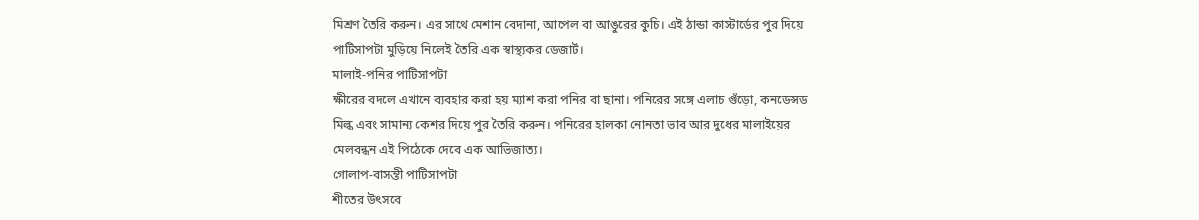মিশ্রণ তৈরি করুন। এর সাথে মেশান বেদানা, আপেল বা আঙুরের কুচি। এই ঠান্ডা কাস্টার্ডের পুর দিয়ে পাটিসাপটা মুড়িয়ে নিলেই তৈরি এক স্বাস্থ্যকর ডেজার্ট।
মালাই-পনির পাটিসাপটা
ক্ষীরের বদলে এখানে ব্যবহার করা হয় ম্যাশ করা পনির বা ছানা। পনিরের সঙ্গে এলাচ গুঁড়ো, কনডেন্সড মিল্ক এবং সামান্য কেশর দিয়ে পুর তৈরি করুন। পনিরের হালকা নোনতা ভাব আর দুধের মালাইয়ের মেলবন্ধন এই পিঠেকে দেবে এক আভিজাত্য।
গোলাপ-বাসন্তী পাটিসাপটা
শীতের উৎসবে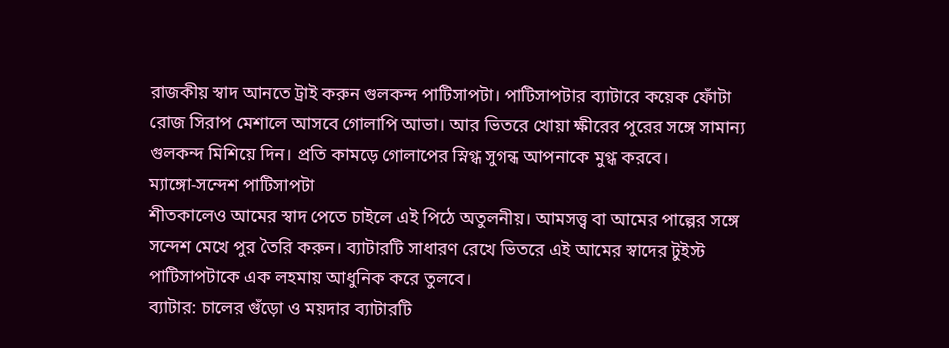রাজকীয় স্বাদ আনতে ট্রাই করুন গুলকন্দ পাটিসাপটা। পাটিসাপটার ব্যাটারে কয়েক ফোঁটা রোজ সিরাপ মেশালে আসবে গোলাপি আভা। আর ভিতরে খোয়া ক্ষীরের পুরের সঙ্গে সামান্য গুলকন্দ মিশিয়ে দিন। প্রতি কামড়ে গোলাপের স্নিগ্ধ সুগন্ধ আপনাকে মুগ্ধ করবে।
ম্যাঙ্গো-সন্দেশ পাটিসাপটা
শীতকালেও আমের স্বাদ পেতে চাইলে এই পিঠে অতুলনীয়। আমসত্ত্ব বা আমের পাল্পের সঙ্গে সন্দেশ মেখে পুর তৈরি করুন। ব্যাটারটি সাধারণ রেখে ভিতরে এই আমের স্বাদের টুইস্ট পাটিসাপটাকে এক লহমায় আধুনিক করে তুলবে।
ব্যাটার: চালের গুঁড়ো ও ময়দার ব্যাটারটি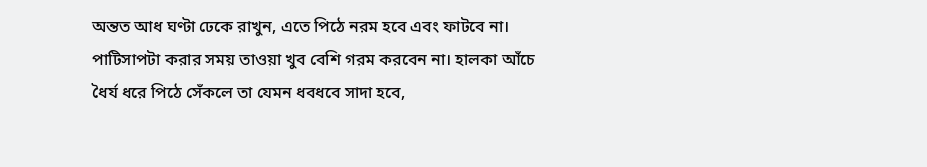অন্তত আধ ঘণ্টা ঢেকে রাখুন, এতে পিঠে নরম হবে এবং ফাটবে না।
পাটিসাপটা করার সময় তাওয়া খুব বেশি গরম করবেন না। হালকা আঁচে ধৈর্য ধরে পিঠে সেঁকলে তা যেমন ধবধবে সাদা হবে,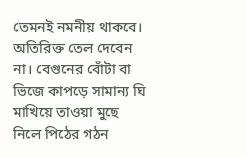তেমনই নমনীয় থাকবে। অতিরিক্ত তেল দেবেন না। বেগুনের বোঁটা বা ভিজে কাপড়ে সামান্য ঘি মাখিয়ে তাওয়া মুছে নিলে পিঠের গঠন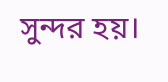সুন্দর হয়।